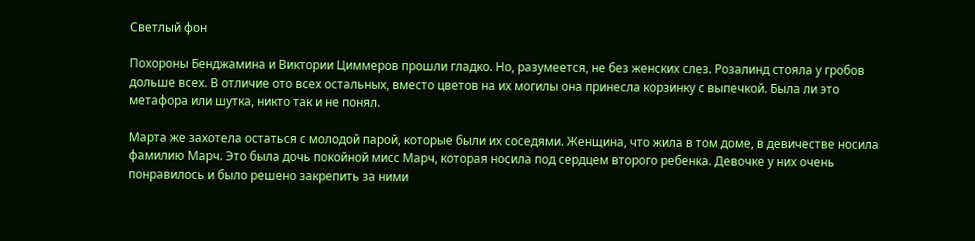Светлый фон

Похороны Бенджамина и Виктории Циммеров прошли гладко. Но, разумеется, не без женских слез. Розалинд стояла у гробов дольше всех. В отличие ото всех остальных, вместо цветов на их могилы она принесла корзинку с выпечкой. Была ли это метафора или шутка, никто так и не понял.

Марта же захотела остаться с молодой парой, которые были их соседями. Женщина, что жила в том доме, в девичестве носила фамилию Марч. Это была дочь покойной мисс Марч, которая носила под сердцем второго ребенка. Девочке у них очень понравилось и было решено закрепить за ними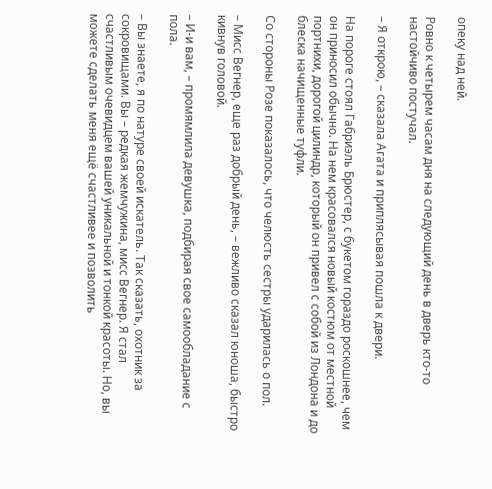опеку над ней.

Ровно к четырем часам дня на следующий день в дверь кто-то настойчиво постучал.

– Я открою, – сказала Агата и приплясывая пошла к двери.

На пороге стоял Габриэль Брюстер, с букетом гораздо роскошнее, чем он приносил обычно. На нем красовался новый костюм от местной портнихи, дорогой цилиндр, который он привел с собой из Лондона и до блеска начищенные туфли.

Со стороны Розе показалось, что челюсть сестры ударилась о пол.

– Мисс Вегнер, еще раз добрый день, – вежливо сказал юноша, быстро кивнув головой.

– И-и вам, – промямлила девушка, подбирая свое самообладание с пола.

– Вы знаете, я по натуре своей искатель. Так сказать, охотник за сокровищами. Вы – редкая жемчужина, мисс Вегнер. Я стал счастливым очевидцем вашей уникальной и тонкой красоты. Но, вы можете сделать меня ещё счастливее и позволить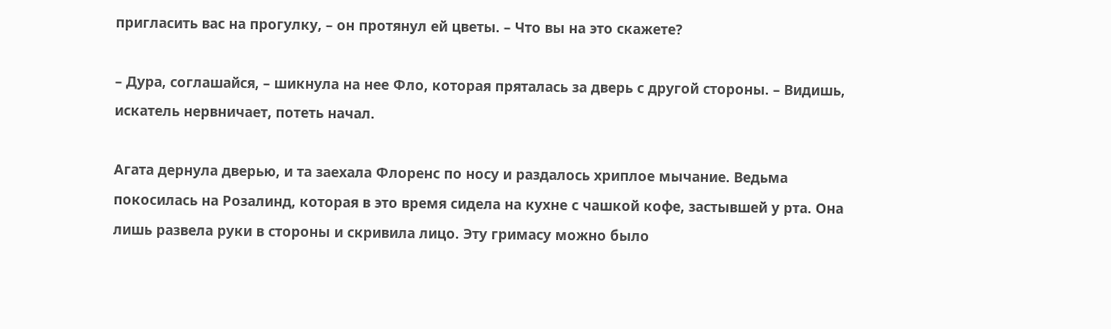пригласить вас на прогулку, – он протянул ей цветы. – Что вы на это скажете?

– Дура, соглашайся, – шикнула на нее Фло, которая пряталась за дверь с другой стороны. – Видишь, искатель нервничает, потеть начал.

Агата дернула дверью, и та заехала Флоренс по носу и раздалось хриплое мычание. Ведьма покосилась на Розалинд, которая в это время сидела на кухне с чашкой кофе, застывшей у рта. Она лишь развела руки в стороны и скривила лицо. Эту гримасу можно было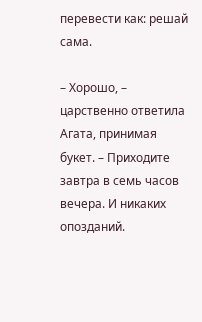перевести как: решай сама.

– Хорошо, – царственно ответила Агата, принимая букет. – Приходите завтра в семь часов вечера. И никаких опозданий.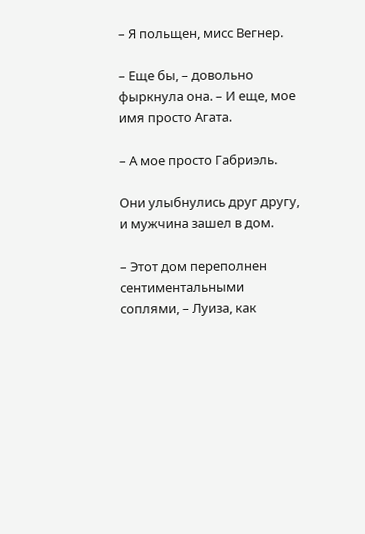– Я польщен, мисс Вегнер.

– Еще бы, – довольно фыркнула она. – И еще, мое имя просто Агата.

– А мое просто Габриэль.

Они улыбнулись друг другу, и мужчина зашел в дом.

– Этот дом переполнен сентиментальными соплями, – Луиза, как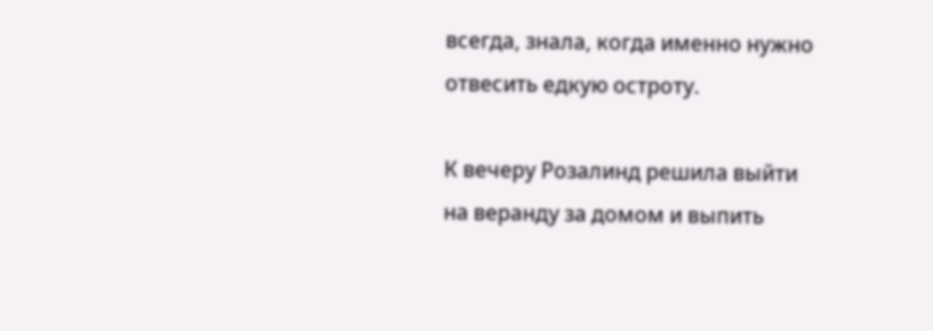всегда, знала, когда именно нужно отвесить едкую остроту.

К вечеру Розалинд решила выйти на веранду за домом и выпить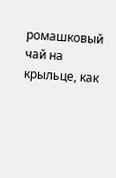ромашковый чай на крыльце, как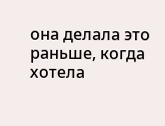она делала это раньше, когда хотела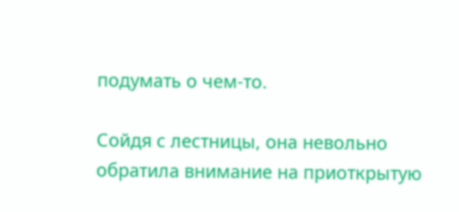подумать о чем-то.

Сойдя с лестницы, она невольно обратила внимание на приоткрытую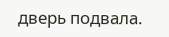дверь подвала.